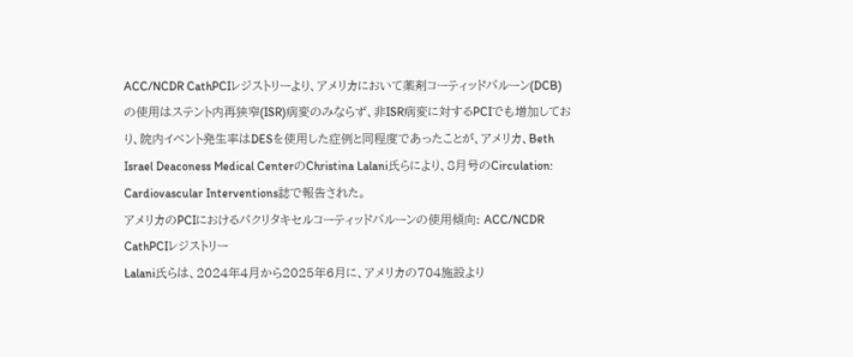ACC/NCDR CathPCIレジストリーより、アメリカにおいて薬剤コーティッドバルーン(DCB)の使用はステント内再狭窄(ISR)病変のみならず、非ISR病変に対するPCIでも増加しており、院内イベント発生率はDESを使用した症例と同程度であったことが、アメリカ、Beth Israel Deaconess Medical CenterのChristina Lalani氏らにより、8月号のCirculation: Cardiovascular Interventions誌で報告された。
アメリカのPCIにおけるパクリタキセルコーティッドバルーンの使用傾向: ACC/NCDR CathPCIレジストリー
Lalani氏らは、2024年4月から2025年6月に、アメリカの704施設より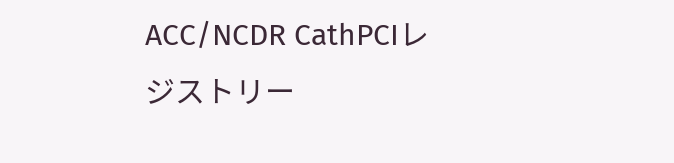ACC/NCDR CathPCIレジストリー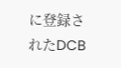に登録されたDCB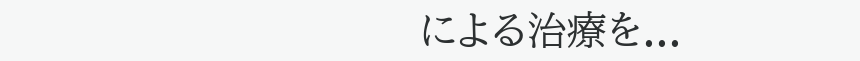による治療を...